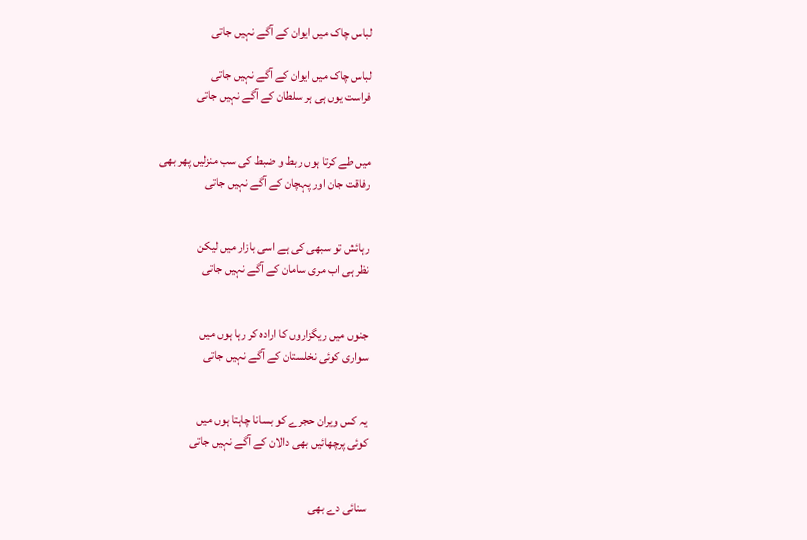لباس چاک میں ایوان کے آگے نہیں جاتی

لباس چاک میں ایوان کے آگے نہیں جاتی
فراست یوں ہی ہر سلطان کے آگے نہیں جاتی


میں طے کرتا ہوں ربط و ضبط کی سب منزلیں پھر بھی
رفاقت جان اور پہچان کے آگے نہیں جاتی


رہائش تو سبھی کی ہے اسی بازار میں لیکن
نظر ہی اب مری سامان کے آگے نہیں جاتی


جنوں میں ریگزاروں کا ارادہ کر رہا ہوں میں
سواری کوئی نخلستان کے آگے نہیں جاتی


یہ کس ویران حجرے کو بسانا چاہتا ہوں میں
کوئی پرچھائیں بھی دالان کے آگے نہیں جاتی


سنائی دے بھی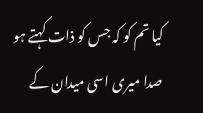کیا تم کو کہ جس کو ذات کہتے ہو
صدا میری اسی میدان کے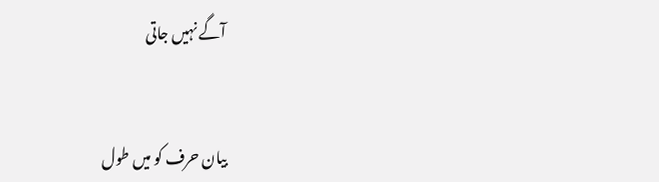آگے نہیں جاتی


بیان حرف کو میں طول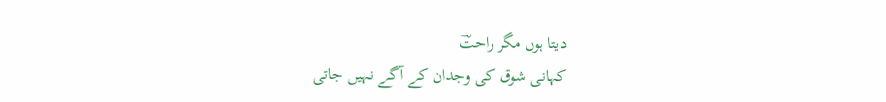دیتا ہوں مگر راحتؔ
کہانی شوق کی وجدان کے آگے نہیں جاتی